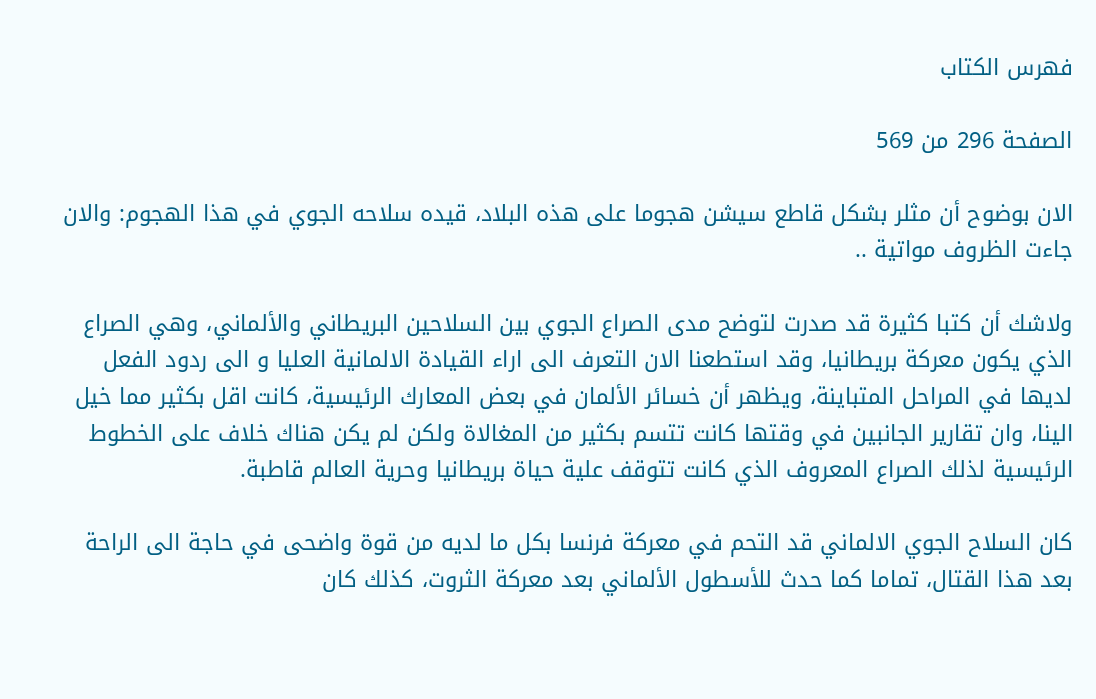فهرس الكتاب

الصفحة 296 من 569

الان بوضوح أن مثلر بشكل قاطع سيشن هجوما على هذه البلاد، قيده سلاحه الجوي في هذا الهجوم: والان جاءت الظروف مواتية ..

ولاشك أن كتبا كثيرة قد صدرت لتوضح مدى الصراع الجوي بين السلاحين البريطاني والألماني، وهي الصراع الذي يكون معركة بريطانيا، وقد استطعنا الان التعرف الى اراء القيادة الالمانية العليا و الى ردود الفعل لديها في المراحل المتباينة، ويظهر أن خسائر الألمان في بعض المعارك الرئيسية، كانت اقل بكثير مما خيل الينا، وان تقارير الجانبين في وقتها كانت تتسم بكثير من المغالاة ولكن لم يكن هناك خلاف على الخطوط الرئيسية لذلك الصراع المعروف الذي كانت تتوقف علية حياة بريطانيا وحرية العالم قاطبة.

كان السلاح الجوي الالماني قد التحم في معركة فرنسا بكل ما لديه من قوة واضحى في حاجة الى الراحة بعد هذا القتال، تماما كما حدث للأسطول الألماني بعد معركة الثروت، كذلك كان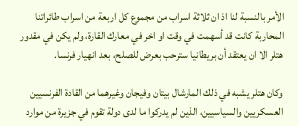الأمر بالنسبة لنا اذ ان ثلاثة اسراب من مجموع كل اربعة من اسراب طائراتنا المحاربة كانت قد أسهمت في وقت او اخر في معارك القارة، ولم يكن في مقدور هتلر الا ان يعتقد أن بريطانيا سترحب بعرض للصلح، بعد انهيار فرنسا.

وكان هتلر يشبه في ذلك المارشال بيتان وفيجان وغيرهما من القادة الفرنسيين العسكريين والسياسيين، الذين لم يدركوا ما لدى دولة تقوم في جزيرة من موارد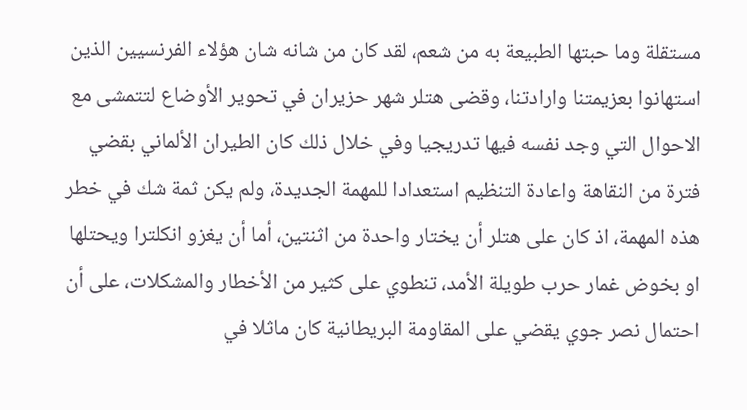مستقلة وما حبتها الطبيعة به من شعم، لقد كان من شانه شان هؤلاء الفرنسيين الذين استهانوا بعزيمتنا وارادتنا، وقضى هتلر شهر حزيران في تحوير الأوضاع لتتمشى مع الاحوال التي وجد نفسه فيها تدريجيا وفي خلال ذلك كان الطيران الألماني بقضي فترة من النقاهة واعادة التنظيم استعدادا للمهمة الجديدة، ولم يكن ثمة شك في خطر هذه المهمة، اذ كان على هتلر أن يختار واحدة من اثنتين، أما أن يغزو انكلترا ويحتلها او بخوض غمار حرب طويلة الأمد، تنطوي على كثير من الأخطار والمشكلات، على أن احتمال نصر جوي يقضي على المقاومة البريطانية كان ماثلا في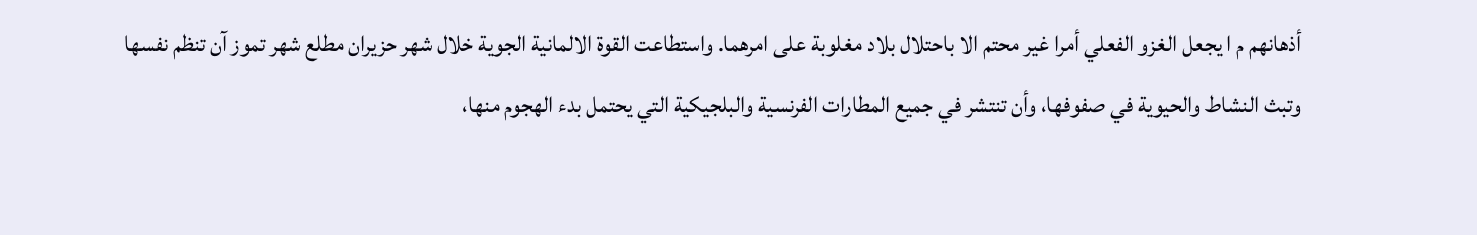أذهانهم م ا يجعل الغزو الفعلي أمرا غير محتم الا باحتلال بلاد مغلوبة على امرهما. واستطاعت القوة الالمانية الجوية خلال شهر حزيران مطلع شهر تموز آن تنظم نفسها وتبث النشاط والحيوية في صفوفها، وأن تنتشر في جميع المطارات الفرنسية والبلجيكية التي يحتمل بدء الهجوم منها،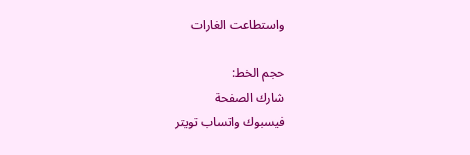واستطاعت الغارات

حجم الخط:
شارك الصفحة
فيسبوك واتساب تويتر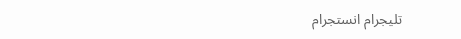تليجرام انستجرام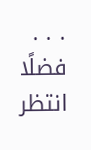. . .
فضلًا انتظر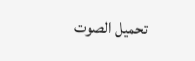تحميل الصوت